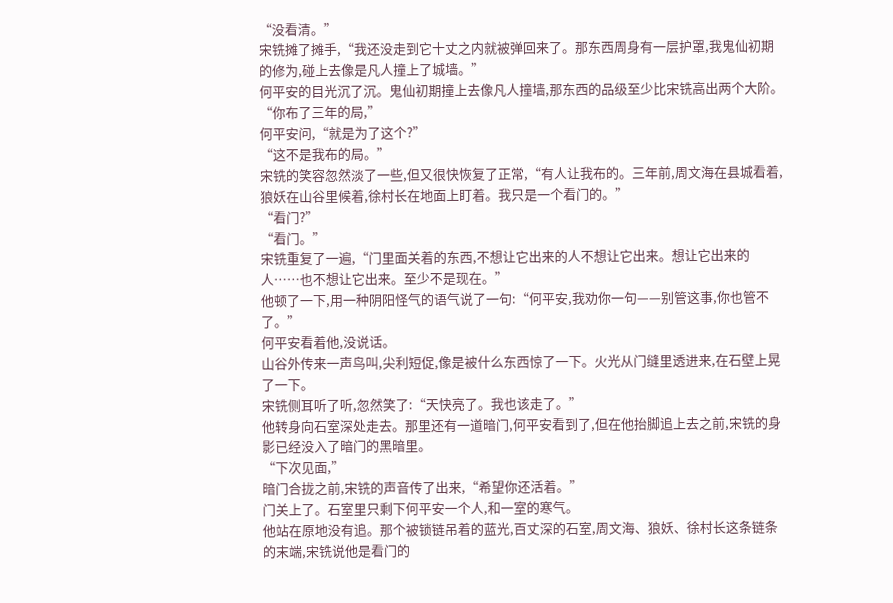“没看清。”
宋铣摊了摊手,“我还没走到它十丈之内就被弹回来了。那东西周身有一层护罩,我鬼仙初期的修为,碰上去像是凡人撞上了城墙。”
何平安的目光沉了沉。鬼仙初期撞上去像凡人撞墙,那东西的品级至少比宋铣高出两个大阶。
“你布了三年的局,”
何平安问,“就是为了这个?”
“这不是我布的局。”
宋铣的笑容忽然淡了一些,但又很快恢复了正常,“有人让我布的。三年前,周文海在县城看着,狼妖在山谷里候着,徐村长在地面上盯着。我只是一个看门的。”
“看门?”
“看门。”
宋铣重复了一遍,“门里面关着的东西,不想让它出来的人不想让它出来。想让它出来的人……也不想让它出来。至少不是现在。”
他顿了一下,用一种阴阳怪气的语气说了一句:“何平安,我劝你一句——别管这事,你也管不了。”
何平安看着他,没说话。
山谷外传来一声鸟叫,尖利短促,像是被什么东西惊了一下。火光从门缝里透进来,在石壁上晃了一下。
宋铣侧耳听了听,忽然笑了:“天快亮了。我也该走了。”
他转身向石室深处走去。那里还有一道暗门,何平安看到了,但在他抬脚追上去之前,宋铣的身影已经没入了暗门的黑暗里。
“下次见面,”
暗门合拢之前,宋铣的声音传了出来,“希望你还活着。”
门关上了。石室里只剩下何平安一个人,和一室的寒气。
他站在原地没有追。那个被锁链吊着的蓝光,百丈深的石室,周文海、狼妖、徐村长这条链条的末端,宋铣说他是看门的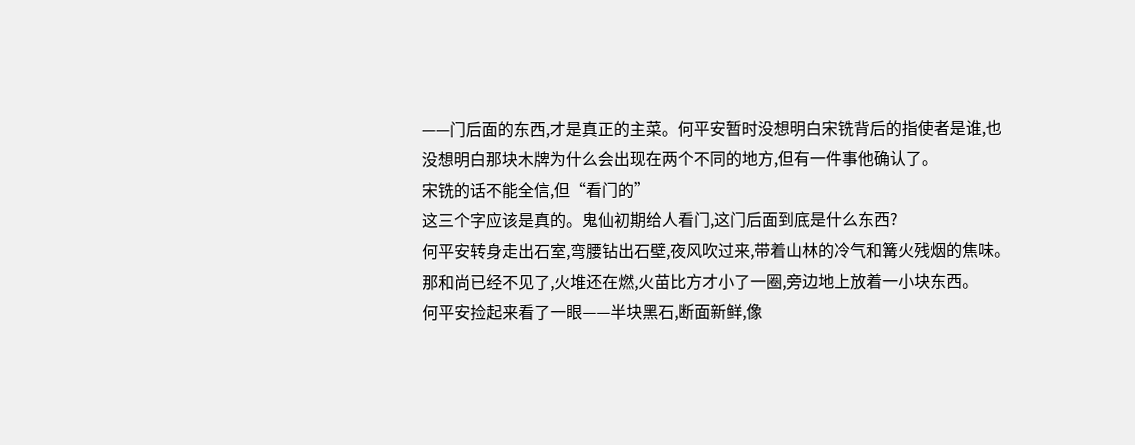——门后面的东西,才是真正的主菜。何平安暂时没想明白宋铣背后的指使者是谁,也没想明白那块木牌为什么会出现在两个不同的地方,但有一件事他确认了。
宋铣的话不能全信,但“看门的”
这三个字应该是真的。鬼仙初期给人看门,这门后面到底是什么东西?
何平安转身走出石室,弯腰钻出石壁,夜风吹过来,带着山林的冷气和篝火残烟的焦味。那和尚已经不见了,火堆还在燃,火苗比方才小了一圈,旁边地上放着一小块东西。
何平安捡起来看了一眼——半块黑石,断面新鲜,像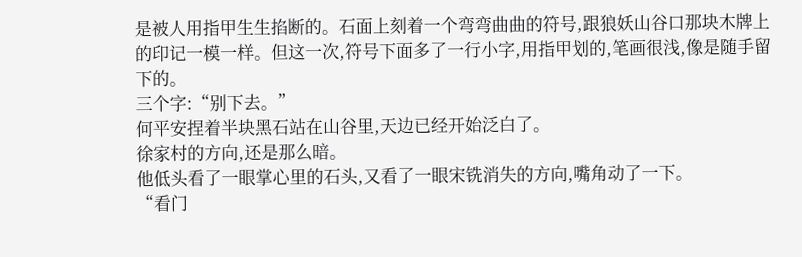是被人用指甲生生掐断的。石面上刻着一个弯弯曲曲的符号,跟狼妖山谷口那块木牌上的印记一模一样。但这一次,符号下面多了一行小字,用指甲划的,笔画很浅,像是随手留下的。
三个字:“别下去。”
何平安捏着半块黑石站在山谷里,天边已经开始泛白了。
徐家村的方向,还是那么暗。
他低头看了一眼掌心里的石头,又看了一眼宋铣消失的方向,嘴角动了一下。
“看门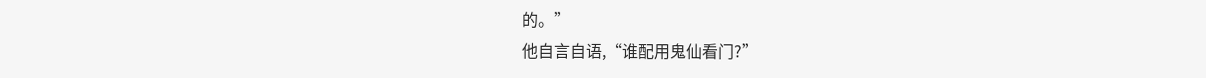的。”
他自言自语,“谁配用鬼仙看门?”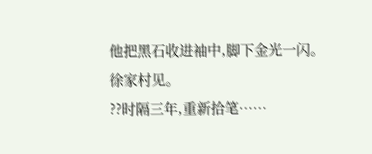他把黑石收进袖中,脚下金光一闪。
徐家村见。
??时隔三年,重新拾笔……